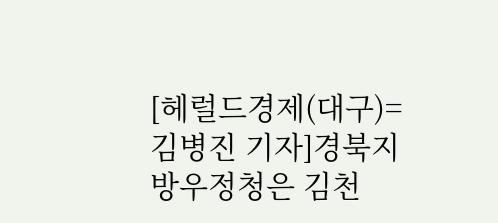[헤럴드경제(대구)=김병진 기자]경북지방우정청은 김천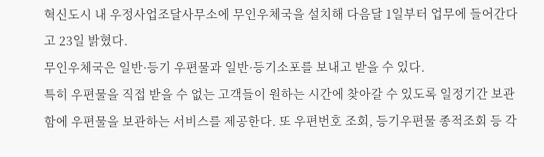혁신도시 내 우정사업조달사무소에 무인우체국을 설치해 다음달 1일부터 업무에 들어간다고 23일 밝혔다.
무인우체국은 일반·등기 우편물과 일반·등기소포를 보내고 받을 수 있다.
특히 우편물을 직접 받을 수 없는 고객들이 원하는 시간에 찾아갈 수 있도록 일정기간 보관함에 우편물을 보관하는 서비스를 제공한다. 또 우편번호 조회, 등기우편물 종적조회 등 각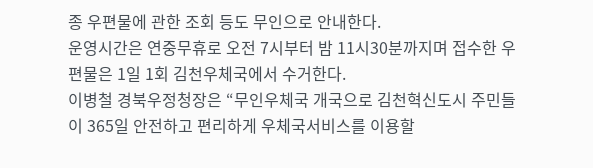종 우편물에 관한 조회 등도 무인으로 안내한다.
운영시간은 연중무휴로 오전 7시부터 밤 11시30분까지며 접수한 우편물은 1일 1회 김천우체국에서 수거한다.
이병철 경북우정청장은 “무인우체국 개국으로 김천혁신도시 주민들이 365일 안전하고 편리하게 우체국서비스를 이용할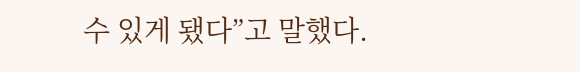수 있게 됐다”고 말했다.